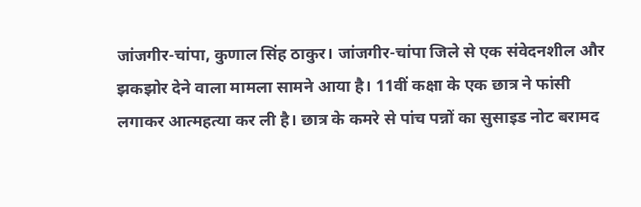जांजगीर-चांपा, कुणाल सिंह ठाकुर। जांजगीर-चांपा जिले से एक संवेदनशील और झकझोर देने वाला मामला सामने आया है। 11वीं कक्षा के एक छात्र ने फांसी लगाकर आत्महत्या कर ली है। छात्र के कमरे से पांच पन्नों का सुसाइड नोट बरामद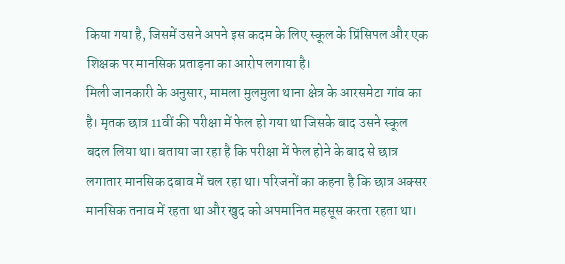किया गया है, जिसमें उसने अपने इस कदम के लिए स्कूल के प्रिंसिपल और एक शिक्षक पर मानसिक प्रताड़ना का आरोप लगाया है।
मिली जानकारी के अनुसार, मामला मुलमुला थाना क्षेत्र के आरसमेटा गांव का है। मृतक छात्र 11वीं की परीक्षा में फेल हो गया था जिसके बाद उसने स्कूल बदल लिया था। बताया जा रहा है कि परीक्षा में फेल होने के बाद से छात्र लगातार मानसिक दबाव में चल रहा था। परिजनों का कहना है कि छात्र अक्सर मानसिक तनाव में रहता था और खुद को अपमानित महसूस करता रहता था।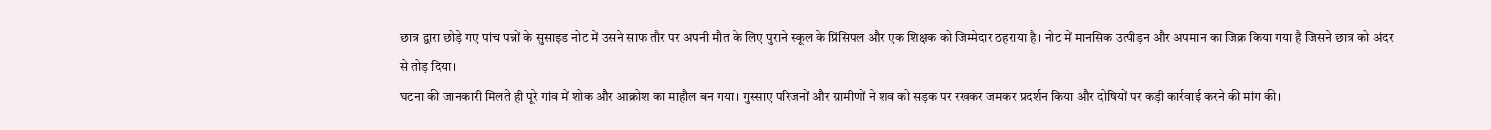छात्र द्वारा छोड़े गए पांच पन्नों के सुसाइड नोट में उसने साफ तौर पर अपनी मौत के लिए पुराने स्कूल के प्रिंसिपल और एक शिक्षक को जिम्मेदार ठहराया है। नोट में मानसिक उत्पीड़न और अपमान का जिक्र किया गया है जिसने छात्र को अंदर से तोड़ दिया।
घटना की जानकारी मिलते ही पूरे गांव में शोक और आक्रोश का माहौल बन गया। गुस्साए परिजनों और ग्रामीणों ने शव को सड़क पर रखकर जमकर प्रदर्शन किया और दोषियों पर कड़ी कार्रवाई करने की मांग की।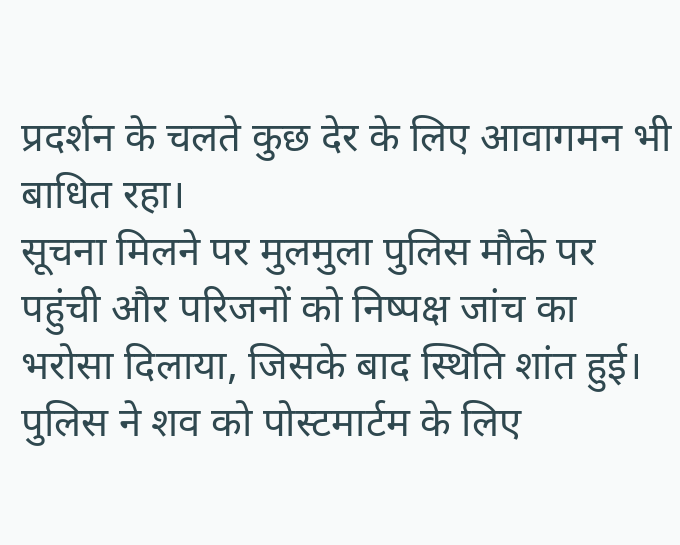प्रदर्शन के चलते कुछ देर के लिए आवागमन भी बाधित रहा।
सूचना मिलने पर मुलमुला पुलिस मौके पर पहुंची और परिजनों को निष्पक्ष जांच का भरोसा दिलाया, जिसके बाद स्थिति शांत हुई। पुलिस ने शव को पोस्टमार्टम के लिए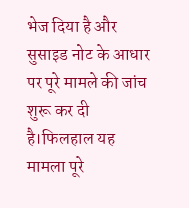भेज दिया है और सुसाइड नोट के आधार पर पूरे मामले की जांच शुरू कर दी है।फिलहाल यह मामला पूरे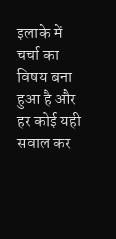इलाके में चर्चा का विषय बना हुआ है और हर कोई यही सवाल कर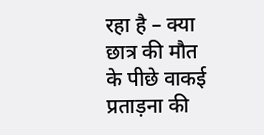रहा है – क्या छात्र की मौत के पीछे वाकई प्रताड़ना की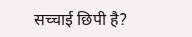सच्चाई छिपी है?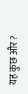यह कुछ और?